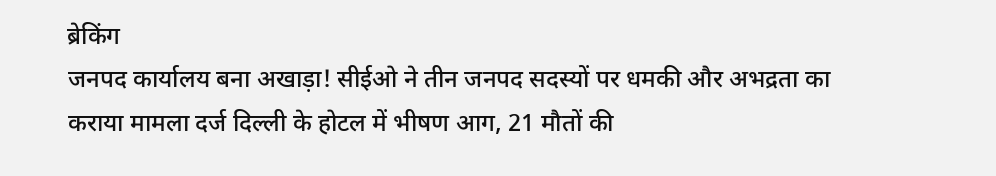ब्रेकिंग
जनपद कार्यालय बना अखाड़ा! सीईओ ने तीन जनपद सदस्यों पर धमकी और अभद्रता का कराया मामला दर्ज दिल्ली के होटल में भीषण आग, 21 मौतों की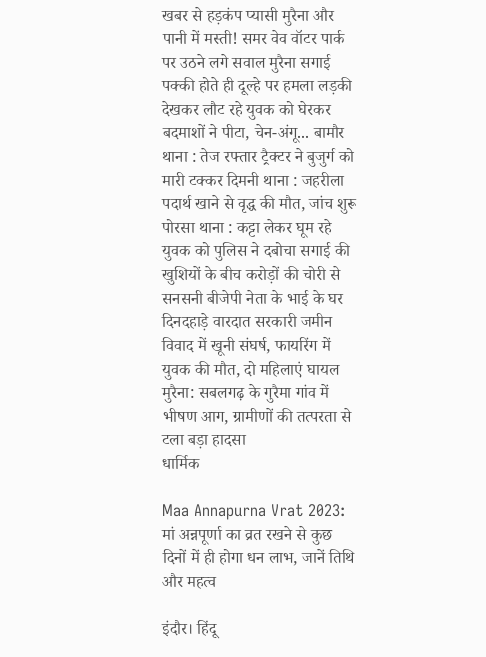खबर से हड़कंप प्यासी मुरैना और पानी में मस्ती! समर वेव वॉटर पार्क पर उठने लगे सवाल मुरैना सगाई पक्की होते ही दूल्हे पर हमला लड़की देखकर लौट रहे युवक को घेरकर बदमाशों ने पीटा, चेन-अंगू... बामौर थाना : तेज रफ्तार ट्रैक्टर ने बुजुर्ग को मारी टक्कर दिमनी थाना : जहरीला पदार्थ खाने से वृद्ध की मौत, जांच शुरू पोरसा थाना : कट्टा लेकर घूम रहे युवक को पुलिस ने दबोचा सगाई की खुशियों के बीच करोड़ों की चोरी से सनसनी बीजेपी नेता के भाई के घर दिनदहाड़े वारदात सरकारी जमीन विवाद में खूनी संघर्ष, फायरिंग में युवक की मौत, दो महिलाएं घायल मुरैना: सबलगढ़ के गुरैमा गांव में भीषण आग, ग्रामीणों की तत्परता से टला बड़ा हादसा
धार्मिक

Maa Annapurna Vrat 2023: मां अन्नपूर्णा का व्रत रखने से कुछ दिनों में ही होगा धन लाभ, जानें तिथि और महत्व

इंदौर। हिंदू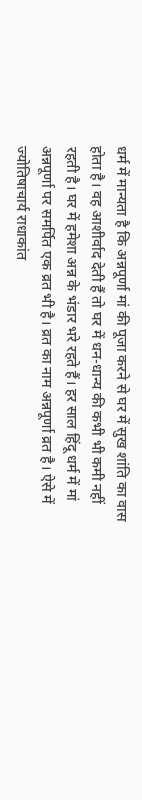धर्म में मान्यता है कि अन्नपूर्णा मां की पूजा करने से घर में सुख शांति का वास होता है। वह आशीर्वाद देती हैं तो घर में धन-धान्य की कभी भी कमी नहीं रहती है। घर में हमेशा अन्न के भंडार भरे रहते हैं। हर साल हिंदू धर्म में मां अन्नपूर्णा पर समर्पित एक व्रत भी है। व्रत का नाम अन्नपूर्णा व्रत है। ऐसे में ज्योतिषाचार्य राधाकांत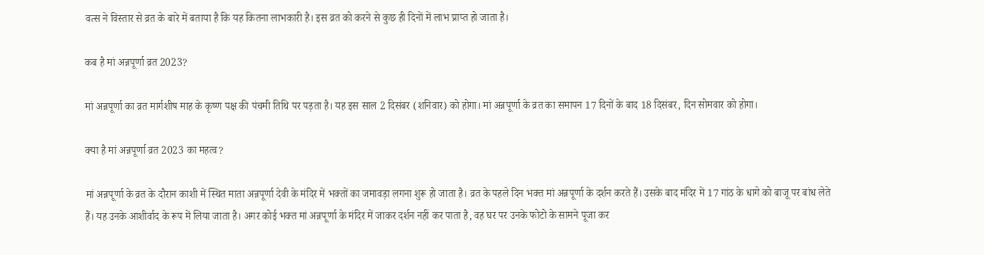वत्स ने विस्तार से व्रत के बारे में बताया है कि यह कितना लाभकारी है। इस व्रत को करने से कुछ ही दिनों में लाभ प्राप्त हो जाता है।

कब है मां अन्नपूर्णा व्रत 2023?

मां अन्नपूर्णा का व्रत मार्गशीष माह के कृष्ण पक्ष की पंचमी तिथि पर पड़ता है। यह इस साल 2 दिसंबर (शनिवार) को होगा। मां अन्नपूर्णा के व्रत का समापन 17 दिनों के बाद 18 दिसंबर, दिन सोमवार को होगा।

क्या है मां अन्नपूर्णा व्रत 2023 का महत्व?

मां अन्नपूर्णा के व्रत के दौरान काशी में स्थित माता अन्नपूर्णा देवी के मंदिर में भक्तों का जमावड़ा लगना शुरू हो जाता है। व्रत के पहले दिन भक्त मां अन्नपूर्णा के दर्शन करते हैं। उसके बाद मंदिर में 17 गांठ के धागे को बाजू पर बांध लेते हैं। यह उनके आशीर्वाद के रूप में लिया जाता है। अगर कोई भक्त मां अन्नपूर्णा के मंदिर में जाकर दर्शन नहीं कर पाता है, वह घर पर उनके फोटो के सामने पूजा कर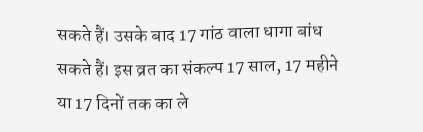सकते हैं। उसके बाद 17 गांठ वाला धागा बांध सकते हैं। इस व्रत का संकल्प 17 साल, 17 महीने या 17 दिनों तक का ले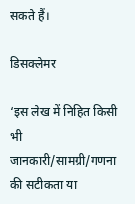सकते हैं।

डिसक्लेमर

‘इस लेख में निहित किसी भी जानकारी/सामग्री/गणना की सटीकता या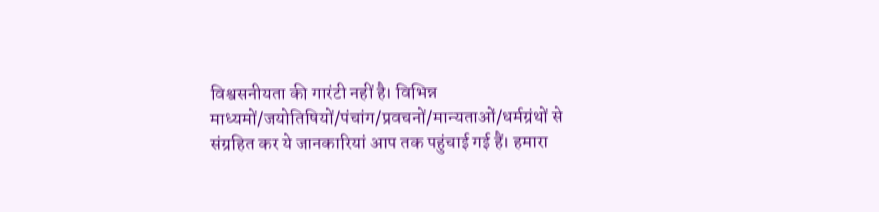विश्वसनीयता की गारंटी नहीं है। विभिन्न माध्यमों/जयोतिषियों/पंचांग/प्रवचनों/मान्यताओं/धर्मग्रंथों से संग्रहित कर ये जानकारियां आप तक पहुंचाई गई हैं। हमारा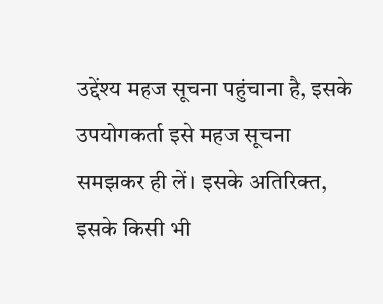उद्देंश्य महज सूचना पहुंचाना है, इसके उपयोगकर्ता इसे महज सूचना समझकर ही लें। इसके अतिरिक्त, इसके किसी भी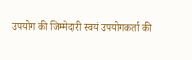उपयोग की जिम्मेदारी स्वयं उपयोगकर्ता की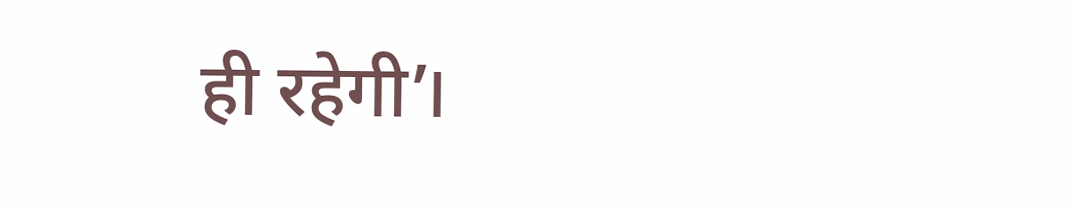ही रहेगी’।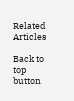Related Articles

Back to top button